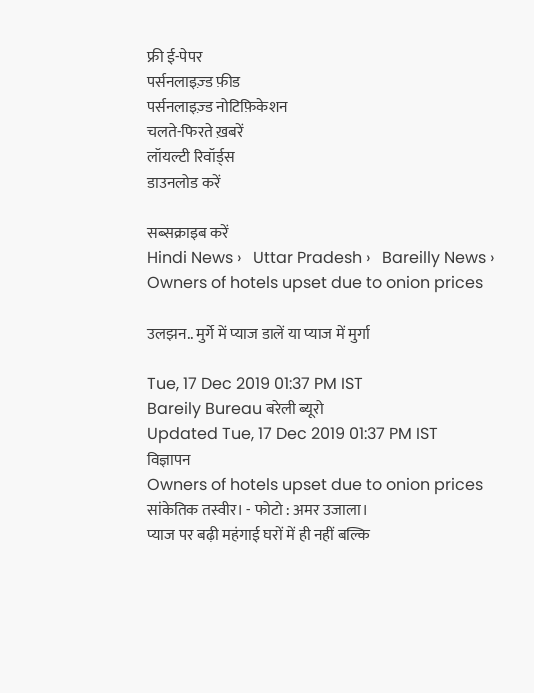फ्री ई-पेपर
पर्सनलाइज़्ड फ़ीड
पर्सनलाइज़्ड नोटिफ़िकेशन
चलते-फिरते ख़बरें
लॉयल्टी रिवॉर्ड्स
डाउनलोड करें

सब्सक्राइब करें
Hindi News ›   Uttar Pradesh ›   Bareilly News ›   Owners of hotels upset due to onion prices

उलझन.. मुर्गे में प्याज डालें या प्याज में मुर्गा

Tue, 17 Dec 2019 01:37 PM IST
Bareily Bureau बरेली ब्यूरो
Updated Tue, 17 Dec 2019 01:37 PM IST
विज्ञापन
Owners of hotels upset due to onion prices
सांकेतिक तस्वीर। - फोटो : अमर उजाला।
प्याज पर बढ़ी महंगाई घरों में ही नहीं बल्कि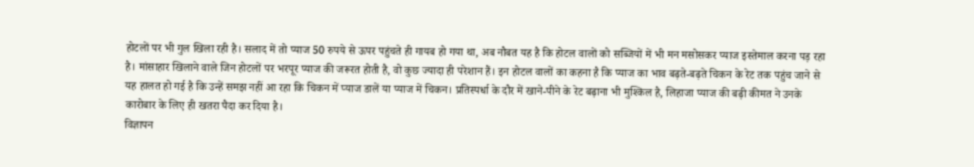होटलों पर भी गुल खिला रही है। सलाद में तो प्याज 50 रुपये से ऊपर पहुंचते ही गायब हो गया था, अब नौबत यह है कि होटल वालों को सब्जियों में भी मन मसोसकर प्याज इस्तेमाल करना पड़ रहा है। मांसाहार खिलाने वाले जिन होटलों पर भरपूर प्याज की जरूरत होती है, वो कुछ ज्यादा ही परेशान हैं। इन होटल वालों का कहना है कि प्याज का भाव बढ़ते-बढ़ते चिकन के रेट तक पहुंच जाने से यह हालत हो गई है कि उन्हें समझ नहीं आ रहा कि चिकन में प्याज डालें या प्याज में चिकन। प्रतिस्पर्धा के दौर में खाने-पीने के रेट बढ़ाना भी मुश्किल है, लिहाजा प्याज की बढ़ी कीमत ने उनके कारोबार के लिए ही खतरा पैदा कर दिया है।
विज्ञापन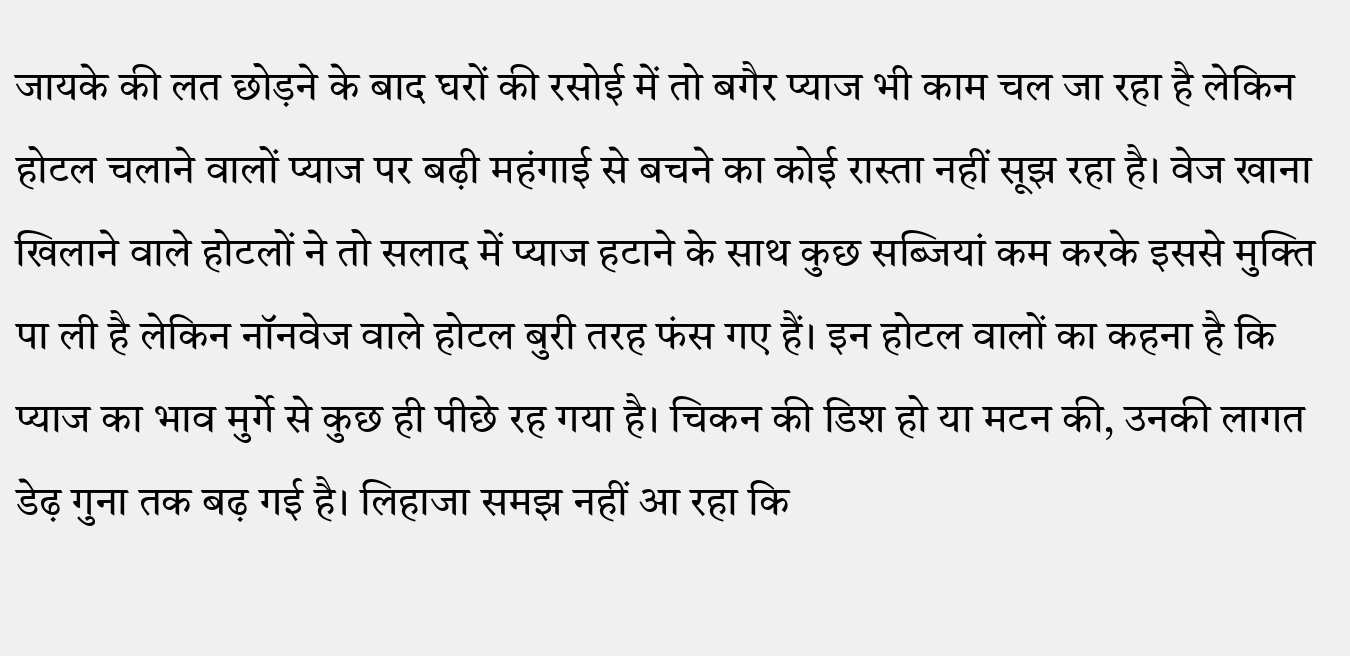जायके की लत छोड़ने के बाद घरों की रसोई में तो बगैर प्याज भी काम चल जा रहा है लेकिन होटल चलाने वालों प्याज पर बढ़ी महंगाई से बचने का कोई रास्ता नहीं सूझ रहा है। वेज खाना खिलाने वाले होटलों ने तो सलाद में प्याज हटाने के साथ कुछ सब्जियां कम करके इससे मुक्ति पा ली है लेकिन नॉनवेज वाले होटल बुरी तरह फंस गए हैं। इन होटल वालों का कहना है कि प्याज का भाव मुर्गे से कुछ ही पीछे रह गया है। चिकन की डिश हो या मटन की, उनकी लागत डेढ़ गुना तक बढ़ गई है। लिहाजा समझ नहीं आ रहा कि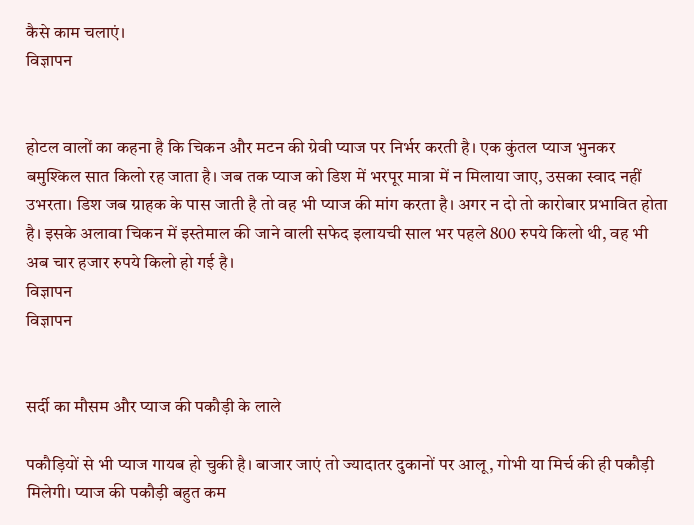कैसे काम चलाएं।
विज्ञापन


होटल वालों का कहना है कि चिकन और मटन की ग्रेवी प्याज पर निर्भर करती है। एक कुंतल प्याज भुनकर बमुश्किल सात किलो रह जाता है। जब तक प्याज को डिश में भरपूर मात्रा में न मिलाया जाए, उसका स्वाद नहीं उभरता। डिश जब ग्राहक के पास जाती है तो वह भी प्याज की मांग करता है। अगर न दो तो कारोबार प्रभावित होता है। इसके अलावा चिकन में इस्तेमाल की जाने वाली सफेद इलायची साल भर पहले 800 रुपये किलो थी, वह भी अब चार हजार रुपये किलो हो गई है।
विज्ञापन
विज्ञापन


सर्दी का मौसम और प्याज की पकौड़ी के लाले

पकौड़ियों से भी प्याज गायब हो चुकी है। बाजार जाएं तो ज्यादातर दुकानों पर आलू, गोभी या मिर्च की ही पकौड़ी मिलेगी। प्याज की पकौड़ी बहुत कम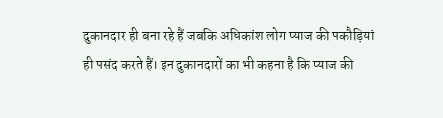दुकानदार ही बना रहे हैं जबकि अधिकांश लोग प्याज की पकौड़ियां ही पसंद करते हैं। इन दुकानदारों का भी कहना है कि प्याज की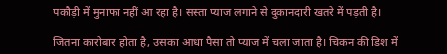पकौड़ी में मुनाफा नहीं आ रहा है। सस्ता प्याज लगाने से दुकानदारी खतरे में पड़ती है।

जितना कारोबार होता है, उसका आधा पैसा तो प्याज में चला जाता है। चिकन की डिश में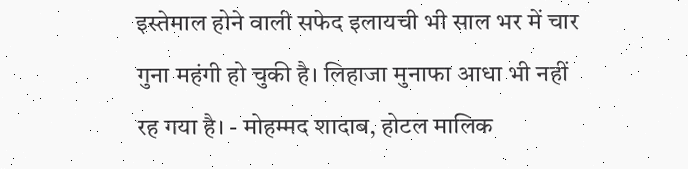इस्तेमाल होने वाली सफेद इलायची भी साल भर में चार गुना महंगी हो चुकी है। लिहाजा मुनाफा आधा भी नहीं रह गया है। - मोहम्मद शादाब, होटल मालिक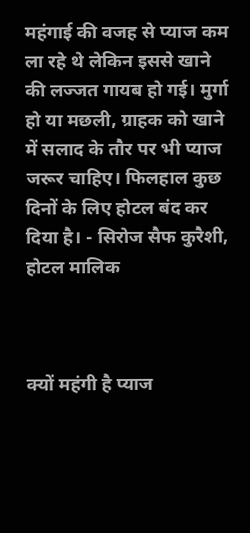महंगाई की वजह से प्याज कम ला रहे थे लेकिन इससे खाने की लज्जत गायब हो गई। मुर्गा हो या मछली, ग्राहक को खाने में सलाद के तौर पर भी प्याज जरूर चाहिए। फिलहाल कुछ दिनों के लिए होटल बंद कर दिया है। - सिरोज सैफ कुरैशी, होटल मालिक



क्यों महंगी है प्याज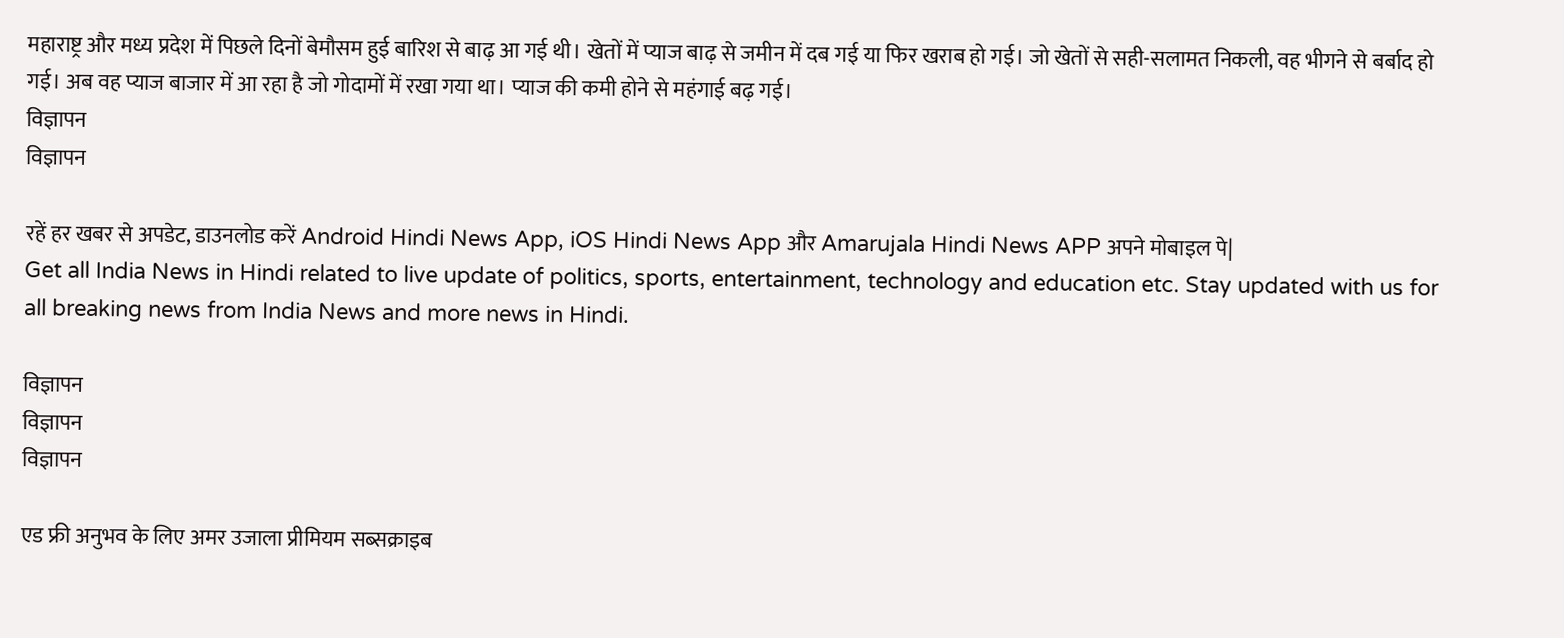महाराष्ट्र और मध्य प्रदेश में पिछले दिनों बेमौसम हुई बारिश से बाढ़ आ गई थी। खेतों में प्याज बाढ़ से जमीन में दब गई या फिर खराब हो गई। जो खेतों से सही-सलामत निकली, वह भीगने से बर्बाद हो गई। अब वह प्याज बाजार में आ रहा है जो गोदामों में रखा गया था। प्याज की कमी होने से महंगाई बढ़ गई।
विज्ञापन
विज्ञापन

रहें हर खबर से अपडेट, डाउनलोड करें Android Hindi News App, iOS Hindi News App और Amarujala Hindi News APP अपने मोबाइल पे|
Get all India News in Hindi related to live update of politics, sports, entertainment, technology and education etc. Stay updated with us for all breaking news from India News and more news in Hindi.

विज्ञापन
विज्ञापन
विज्ञापन

एड फ्री अनुभव के लिए अमर उजाला प्रीमियम सब्सक्राइब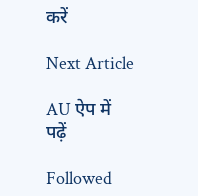करें

Next Article

AU ऐप में पढ़ें

Followed